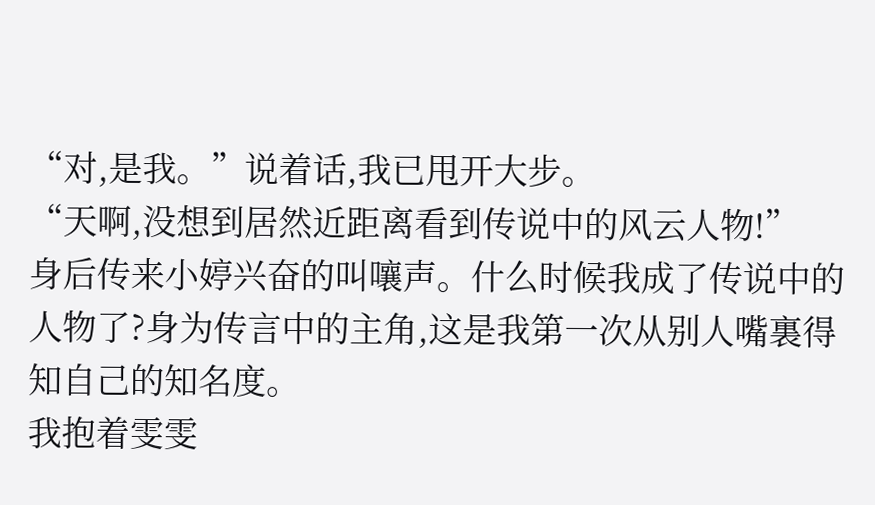“对,是我。”说着话,我已甩开大步。
“天啊,没想到居然近距离看到传说中的风云人物!”
身后传来小婷兴奋的叫嚷声。什么时候我成了传说中的人物了?身为传言中的主角,这是我第一次从别人嘴裏得知自己的知名度。
我抱着雯雯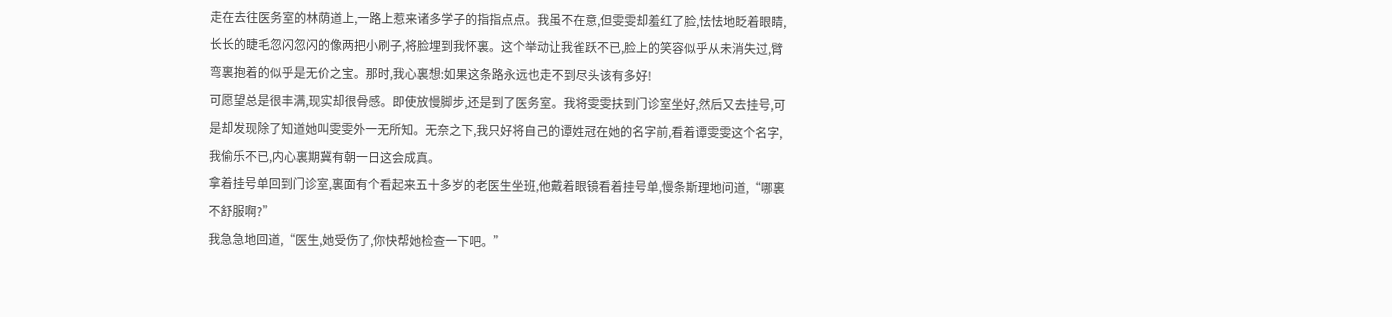走在去往医务室的林荫道上,一路上惹来诸多学子的指指点点。我虽不在意,但雯雯却羞红了脸,怯怯地眨着眼睛,长长的睫毛忽闪忽闪的像两把小刷子,将脸埋到我怀裏。这个举动让我雀跃不已,脸上的笑容似乎从未消失过,臂弯裏抱着的似乎是无价之宝。那时,我心裏想:如果这条路永远也走不到尽头该有多好!
可愿望总是很丰满,现实却很骨感。即使放慢脚步,还是到了医务室。我将雯雯扶到门诊室坐好,然后又去挂号,可是却发现除了知道她叫雯雯外一无所知。无奈之下,我只好将自己的谭姓冠在她的名字前,看着谭雯雯这个名字,我偷乐不已,内心裏期冀有朝一日这会成真。
拿着挂号单回到门诊室,裏面有个看起来五十多岁的老医生坐班,他戴着眼镜看着挂号单,慢条斯理地问道,“哪裏不舒服啊?”
我急急地回道,“医生,她受伤了,你快帮她检查一下吧。”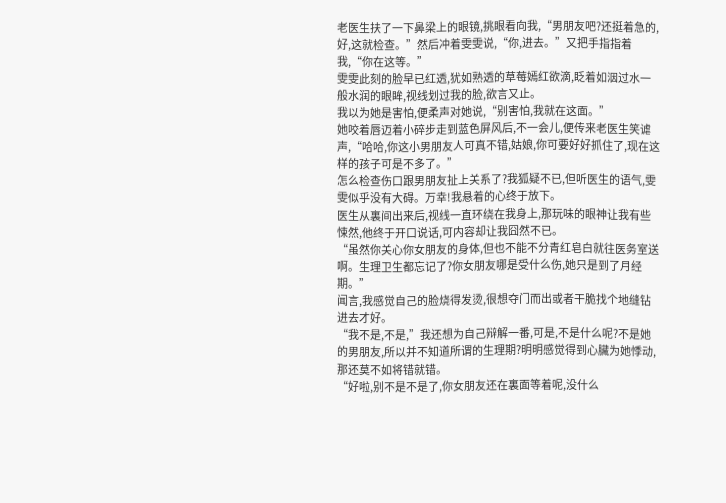老医生扶了一下鼻梁上的眼镜,挑眼看向我,“男朋友吧?还挺着急的,好,这就检查。”然后冲着雯雯说,“你,进去。”又把手指指着我,“你在这等。”
雯雯此刻的脸早已红透,犹如熟透的草莓嫣红欲滴,眨着如洇过水一般水润的眼眸,视线划过我的脸,欲言又止。
我以为她是害怕,便柔声对她说,“别害怕,我就在这面。”
她咬着唇迈着小碎步走到蓝色屏风后,不一会儿,便传来老医生笑谑声,“哈哈,你这小男朋友人可真不错,姑娘,你可要好好抓住了,现在这样的孩子可是不多了。”
怎么检查伤口跟男朋友扯上关系了?我狐疑不已,但听医生的语气,雯雯似乎没有大碍。万幸!我悬着的心终于放下。
医生从裏间出来后,视线一直环绕在我身上,那玩味的眼神让我有些悚然,他终于开口说话,可内容却让我囧然不已。
“虽然你关心你女朋友的身体,但也不能不分青红皂白就往医务室送啊。生理卫生都忘记了?你女朋友哪是受什么伤,她只是到了月经期。”
闻言,我感觉自己的脸烧得发烫,很想夺门而出或者干脆找个地缝钻进去才好。
“我不是,不是,”我还想为自己辩解一番,可是,不是什么呢?不是她的男朋友,所以并不知道所谓的生理期?明明感觉得到心臟为她悸动,那还莫不如将错就错。
“好啦,别不是不是了,你女朋友还在裏面等着呢,没什么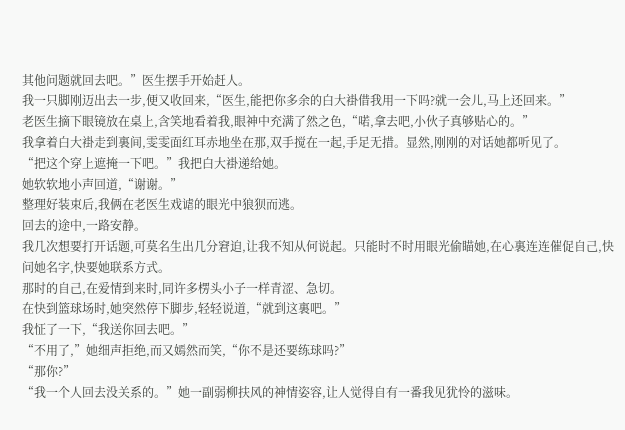其他问题就回去吧。”医生摆手开始赶人。
我一只脚刚迈出去一步,便又收回来,“医生,能把你多余的白大褂借我用一下吗?就一会儿,马上还回来。”
老医生摘下眼镜放在桌上,含笑地看着我,眼神中充满了然之色,“喏,拿去吧,小伙子真够贴心的。”
我拿着白大褂走到裏间,雯雯面红耳赤地坐在那,双手搅在一起,手足无措。显然,刚刚的对话她都听见了。
“把这个穿上遮掩一下吧。”我把白大褂递给她。
她软软地小声回道,“谢谢。”
整理好装束后,我俩在老医生戏谑的眼光中狼狈而逃。
回去的途中,一路安静。
我几次想要打开话题,可莫名生出几分窘迫,让我不知从何说起。只能时不时用眼光偷瞄她,在心裏连连催促自己,快问她名字,快要她联系方式。
那时的自己,在爱情到来时,同许多楞头小子一样青涩、急切。
在快到篮球场时,她突然停下脚步,轻轻说道,“就到这裏吧。”
我怔了一下,“我送你回去吧。”
“不用了,”她细声拒绝,而又嫣然而笑,“你不是还要练球吗?”
“那你?”
“我一个人回去没关系的。”她一副弱柳扶风的神情姿容,让人觉得自有一番我见犹怜的滋味。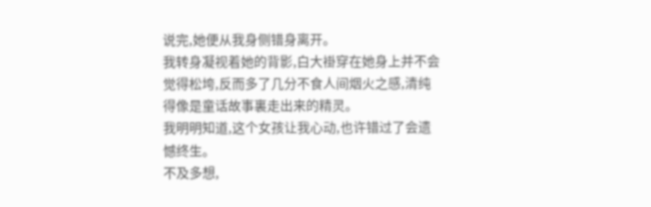说完,她便从我身侧错身离开。
我转身凝视着她的背影,白大褂穿在她身上并不会觉得松垮,反而多了几分不食人间烟火之感,清纯得像是童话故事裏走出来的精灵。
我明明知道,这个女孩让我心动,也许错过了会遗憾终生。
不及多想,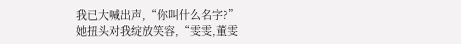我已大喊出声,“你叫什么名字?”
她扭头对我绽放笑容,“雯雯,董雯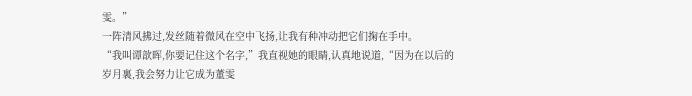雯。”
一阵清风拂过,发丝随着微风在空中飞扬,让我有种冲动把它们掬在手中。
“我叫谭歆晖,你要记住这个名字,”我直视她的眼睛,认真地说道,“因为在以后的岁月裏,我会努力让它成为董雯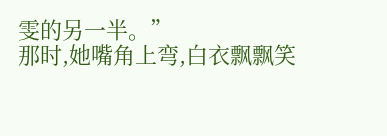雯的另一半。”
那时,她嘴角上弯,白衣飘飘笑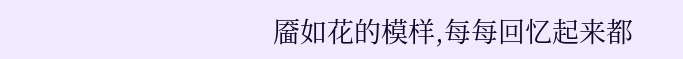靥如花的模样,每每回忆起来都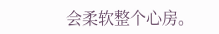会柔软整个心房。